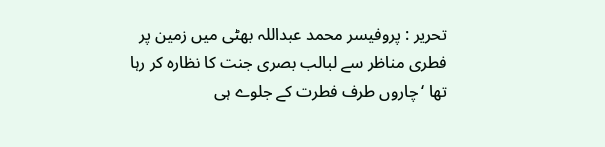تحریر : پروفیسر محمد عبداللہ بھٹی میں زمین پر فطری مناظر سے لبالب بصری جنت کا نظارہ کر رہا تھا ‘چاروں طرف فطرت کے جلوے ہی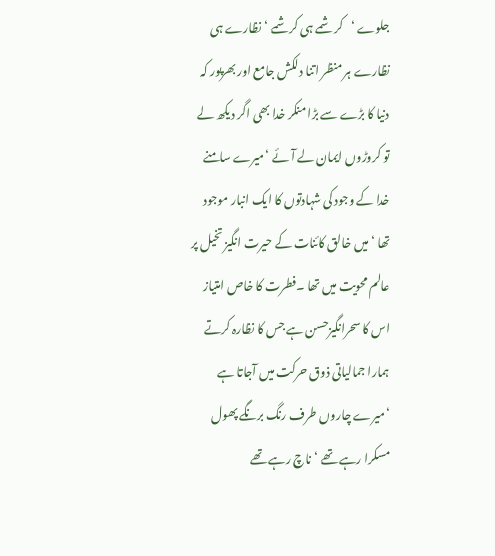جلوے ‘کرشمے ہی کرشمے ‘نظارے ہی نظارے ہر منظر اتنا دلکش جامع اور بھرپور کہ دنیا کا بڑے سے بڑا منکر خدا بھی اگر دیکھ لے تو کروڑوں ایمان لے آئے ‘میرے سامنے خدا کے وجود کی شہادتوں کا ایک انبار موجود تھا ‘میں خالق کائنات کے حیرت انگیز تخیل پر عالم محویت میں تھا ۔فطرت کا خاص امتیاز اس کا سحرانگیزحسن ہے جس کا نظارہ کرتے ہمارا جمالیاتی ذوق حرکت میں آجاتا ہے ‘میرے چاروں طرف رنگ برنگے پھول مسکرا رہے تھے ‘ناچ رہے تھے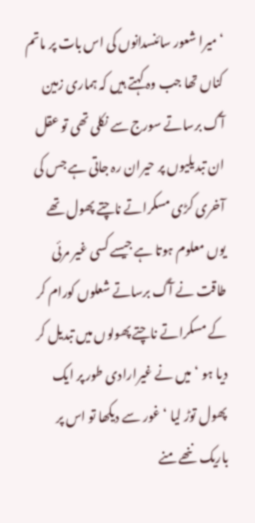‘میرا شعور سائنسدانوں کی اس بات پر ماتم کناں تھا جب وہ کہتے ہیں کہ ہماری زمین آگ برساتے سورج سے نکلی تھی تو عقل ان تبدیلیوں پر حیران رہ جاتی ہے جس کی آخری کڑی مسکراتے ناچتے پھول تھے یوں معلوم ہوتا ہے جیسے کسی غیر مرئی طاقت نے آگ برساتے شعلوں کورام کر کے مسکراتے ناچتے پھولوں میں تبدیل کر دیا ہو ‘میں نے غیرارادی طور پر ایک پھول توڑ لیا ‘غور سے دیکھا تو اس پر باریک ننھے منے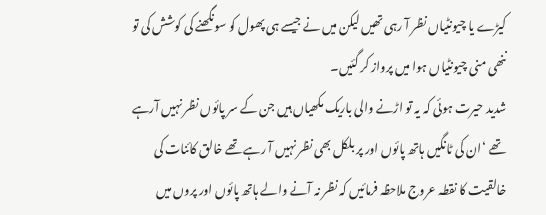کیڑے یا چیونٹیاں نظر آ رہی تھیں لیکن میں نے جیسے ہی پھول کو سونگھنے کی کوشش کی تو ننھی منی چیونٹیاں ہوا میں پرواز کر گئیں۔
شدید حیرت ہوئی کہ یہ تو اڑنے والی باریک مکھیاں ہیں جن کے سر پائوں نظر نہیں آرہے تھے ‘ان کی ٹانگیں ہاتھ پائوں اور پر بلکل بھی نظر نہیں آ رہے تھے خالق کائنات کی خالقیت کا نقطہ عروج ملاحظہ فرمائیں کہ نظر نہ آنے والے ہاتھ پائوں اور پروں میں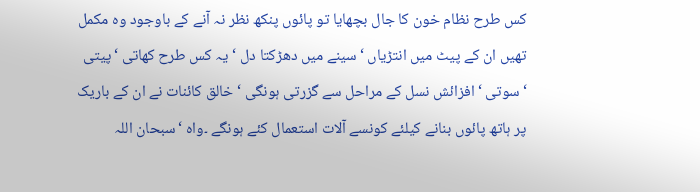کس طرح نظام خون کا جال بچھایا تو پائوں پنکھ نظر نہ آنے کے باوجود وہ مکمل تھیں ان کے پیٹ میں انتڑیاں ‘سینے میں دھڑکتا دل ‘یہ کس طرح کھاتی ‘پیتی ‘سوتی ‘افزائش نسل کے مراحل سے گزرتی ہونگی ‘خالق کائنات نے ان کے باریک پر ہاتھ پائوں بنانے کیلئے کونسے آلات استعمال کئے ہونگے ۔واہ ‘سبحان اللہ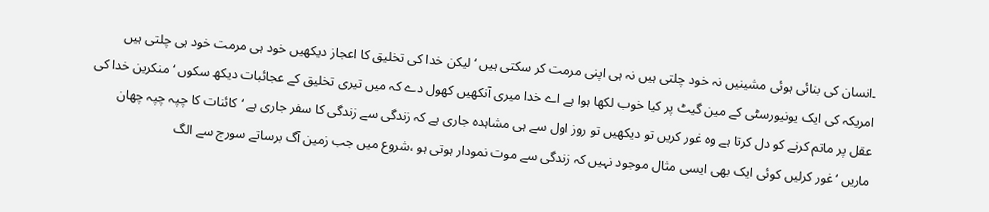۔انسان کی بنائی ہوئی مشینیں نہ خود چلتی ہیں نہ ہی اپنی مرمت کر سکتی ہیں ‘لیکن خدا کی تخلیق کا اعجاز دیکھیں خود ہی مرمت خود ہی چلتی ہیں امریکہ کی ایک یونیورسٹی کے مین گیٹ پر کیا خوب لکھا ہوا ہے اے خدا میری آنکھیں کھول دے کہ میں تیری تخلیق کے عجائبات دیکھ سکوں ‘ منکرین خدا کی عقل پر ماتم کرنے کو دل کرتا ہے وہ غور کریں تو دیکھیں تو روز اول سے ہی مشاہدہ جاری ہے کہ زندگی سے زندگی کا سفر جاری ہے ‘کائنات کا چپہ چپہ چھان ماریں ‘غور کرلیں کوئی ایک بھی ایسی مثال موجود نہیں کہ زندگی سے موت نمودار ہوتی ہو ،شروع میں جب زمین آگ برساتے سورج سے الگ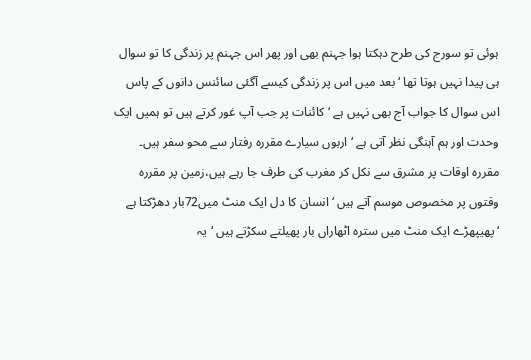ہوئی تو سورج کی طرح دہکتا ہوا جہنم بھی اور پھر اس جہنم پر زندگی کا تو سوال ہی پیدا نہیں ہوتا تھا ‘بعد میں اس پر زندگی کیسے آگئی سائنس دانوں کے پاس اس سوال کا جواب آج بھی نہیں ہے ‘کائنات پر جب آپ غور کرتے ہیں تو ہمیں ایک وحدت اور ہم آہنگی نظر آتی ہے ‘اربوں سیارے مقررہ رفتار سے محو سفر ہیں۔
مقررہ اوقات پر مشرق سے نکل کر مغرب کی طرف جا رہے ہیں،زمین پر مقررہ وقتوں پر مخصوص موسم آتے ہیں ‘انسان کا دل ایک منٹ میں72بار دھڑکتا ہے ‘پھیپھڑے ایک منٹ میں سترہ اٹھاراں بار پھیلتے سکڑتے ہیں ‘یہ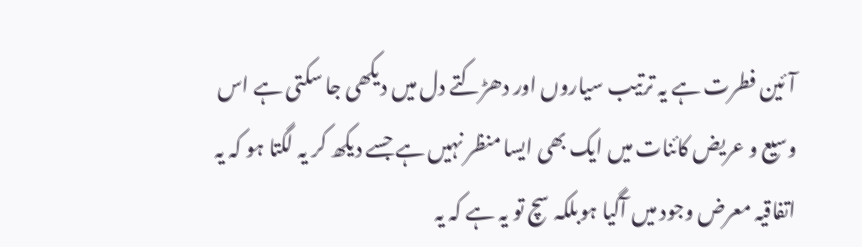آئین فطرت ہے یہ ترتیب سیاروں اور دھڑکتے دل میں دیکھی جا سکتی ہے اس وسیع و عریض کائنات میں ایک بھی ایسا منظر نہیں ہے جسے دیکھ کر یہ لگتا ہو کہ یہ اتفاقیہ معرض وجود میں آگیا ہوبلکہ سچ تو یہ ہے کہ یہ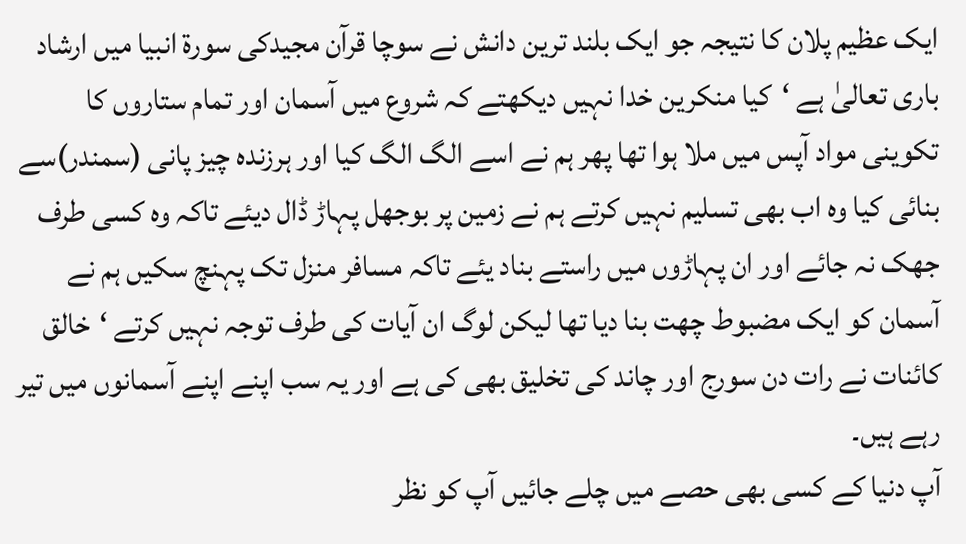ایک عظیم پلان کا نتیجہ جو ایک بلند ترین دانش نے سوچا قرآن مجیدکی سورة انبیا میں ارشاد باری تعالیٰ ہے ‘کیا منکرین خدا نہیں دیکھتے کہ شروع میں آسمان اور تمام ستاروں کا تکوینی مواد آپس میں ملا ہوا تھا پھر ہم نے اسے الگ الگ کیا اور ہرزندہ چیز پانی (سمندر)سے بنائی کیا وہ اب بھی تسلیم نہیں کرتے ہم نے زمین پر بوجھل پہاڑ ڈال دیئے تاکہ وہ کسی طرف جھک نہ جائے اور ان پہاڑوں میں راستے بناد یئے تاکہ مسافر منزل تک پہنچ سکیں ہم نے آسمان کو ایک مضبوط چھت بنا دیا تھا لیکن لوگ ان آیات کی طرف توجہ نہیں کرتے ‘خالق کائنات نے رات دن سورج اور چاند کی تخلیق بھی کی ہے اور یہ سب اپنے اپنے آسمانوں میں تیر رہے ہیں۔
آپ دنیا کے کسی بھی حصے میں چلے جائیں آپ کو نظر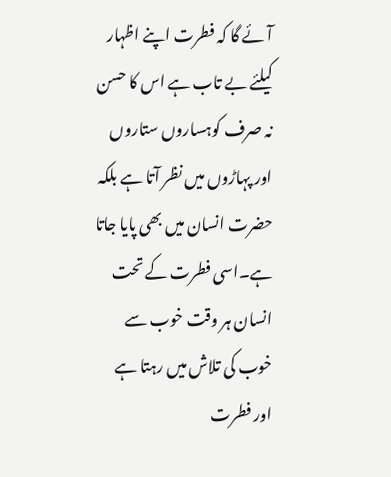آئے گا کہ فطرت اپنے اظہار کیلئے بے تاب ہے اس کا حسن نہ صرف کوہساروں ستاروں اور پہاڑوں میں نظر آتا ہے بلکہ حضرت انسان میں بھی پایا جاتا ہے۔اسی فطرت کے تحت انسان ہر وقت خوب سے خوب کی تلاش میں رہتا ہے اور فطرت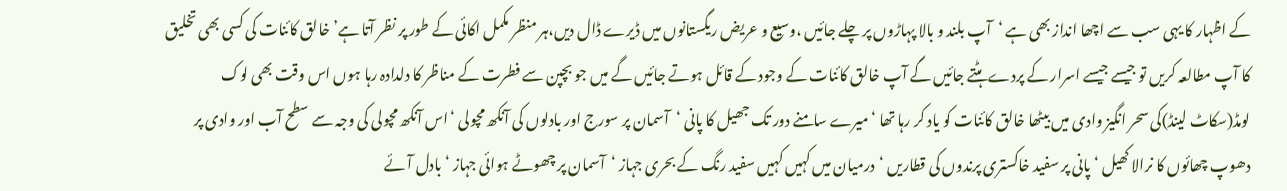کے اظہار کا یہی سب سے اچھا انداز بھی ہے ‘آپ بلند و بالا پہاڑوں پر چلے جائیں ،وسیع و عریض ریگستانوں میں ڈیرے ڈال دیں،ہر منظر مکمل اکائی کے طور پر نظر آتا ہے’ خالق کائنات کی کسی بھی تخلیق کا آپ مطالعہ کریں تو جیسے جیسے اسرار کے پردے ہٹتے جائیں گے آپ خالق کائنات کے وجود کے قائل ہوتے جائیں گے میں جو بچپن سے فطرت کے مناظر کا دلدادہ رہا ہوں اس وقت بھی لوک لومڈ(سکاٹ لینڈ)کی سحر انگیز وادی میں بیٹھا خالق کائنات کو یاد کر رہا تھا ‘میرے سامنے دور تک جھیل کا پانی ‘آسمان پر سورج اور بادلوں کی آنکھ مچولی ‘اس آنکھ مچولی کی وجہ سے سطح آب اور وادی پر دھوپ چھائوں کا نرالا کھیل ‘پانی پر سفید خاکستری پرندوں کی قطاریں ‘درمیان میں کہیں کہیں سفید رنگ کے بحری جہاز ‘آسمان پر چھوٹے ہوائی جہاز ‘بادل آئے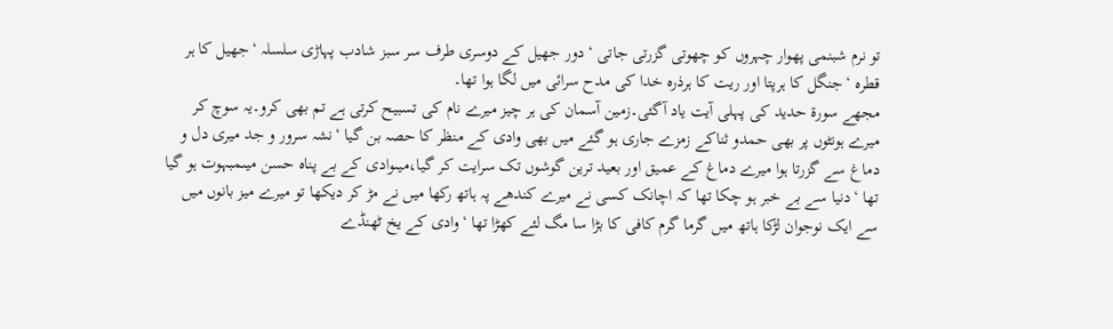تو نرم شبنمی پھوار چہروں کو چھوتی گزرتی جاتی ‘دور جھیل کے دوسری طرف سر سبز شادب پہاڑی سلسلہ ‘جھیل کا ہر قطرہ ‘جنگل کا ہرپتا اور ریت کا ہرذرہ خدا کی مدح سرائی میں لگا ہوا تھا۔
مجھے سورة حدید کی پہلی آیت یاد آگئی۔زمین آسمان کی ہر چیز میرے نام کی تسبیح کرتی ہے تم بھی کرو۔یہ سوچ کر میرے ہونٹوں پر بھی حمدو ثناکے زمزے جاری ہو گئے میں بھی وادی کے منظر کا حصہ بن گیا ‘نشہ سرور و جد میری دل و دماغ سے گزرتا ہوا میرے دماغ کے عمیق اور بعید ترین گوشوں تک سرایت کر گیا،میںوادی کے بے پناہ حسن میںمبہوت ہو گیا تھا ‘دنیا سے بے خبر ہو چکا تھا کہ اچانک کسی نے میرے کندھے پہ ہاتھ رکھا میں نے مڑ کر دیکھا تو میرے میز بانوں میں سے ایک نوجوان لڑکا ہاتھ میں گرما گرم کافی کا بڑا سا مگ لئے کھڑا تھا ‘وادی کے یخ ٹھنڈے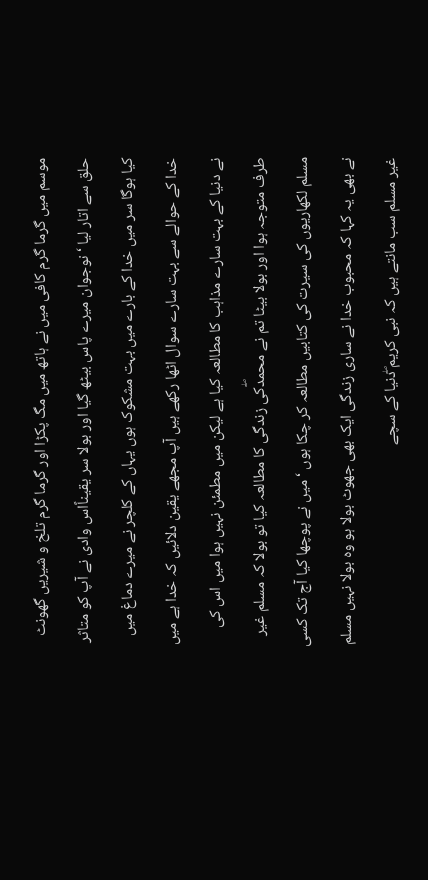موسم میں گرما گرم کافی میں نے ہاتھ میں مگ پکڑا اور گرما گرم تلخ و شیریں گھونٹ حلق سے اتار لیا ‘نوجوان میرے پاس بیٹھ گیا اور بولا سر یقیناًاس وادی نے آپ کو متاثر کیا ہوگا سر میں خدا کے بارے میں بہت مشکوک ہوں یہاں کے کلچر نے میرے دماغ میں خدا کے حوالے سے بہت سارے سوال اٹھا رکھے ہیں آپ مجھے یقین دلائیں کہ خدا ہے میں نے دنیا کے بہت سارے مذاہب کا مطالعہ کیا ہے لیکن میں مطمئن نہیں ہوا میں اس کی طرف متوجہ ہوا اور بولا بیٹا تم نے محمدۖکی زندگی کا مطالعہ کیا تو بولا کہ مسلم غیر مسلم لکھاریوں کی سیرت کی کتابیں مطالعہ کر چکا ہوں ‘میں نے پوچھا کیا آج تک کسی نے بھی یہ کہا کہ محبوب خدا نے ساری زندگی ایک بھی جھوٹ بولا ہو وہ بولا نہیں مسلم غیر مسلم سب مانتے ہیں کہ نبی کریم ۖدنیا کے سچے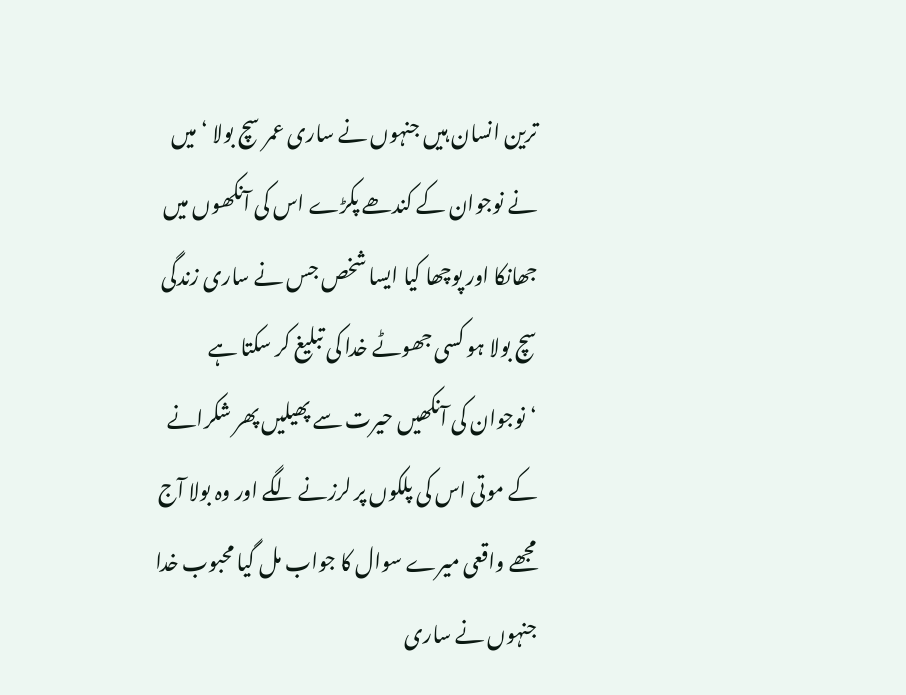ترین انسان ہیں جنہوں نے ساری عمر سچ بولا ‘میں نے نوجوان کے کندھے پکڑے اس کی آنکھوں میں جھانکا اور پوچھا کیا ایسا شخص جس نے ساری زندگی سچ بولا ہو کسی جھوٹے خدا کی تبلیغ کر سکتا ہے ‘نوجوان کی آنکھیں حیرت سے پھیلیں پھر شکرانے کے موتی اس کی پلکوں پر لرزنے لگے اور وہ بولا آج مجھے واقعی میرے سوال کا جواب مل گیا محبوب خدا جنہوں نے ساری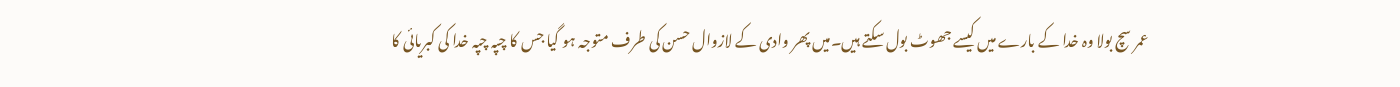عمر سچ بولا وہ خدا کے بارے میں کیسے جھوٹ بول سکتے ہیں۔میں پھر وادی کے لازوال حسن کی طرف متوجہ ہو گیا جس کا چپہ چپہ خدا کی کبریائی کا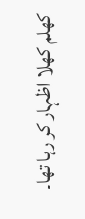کھلم کھلا اظہار کر رہا تھا۔